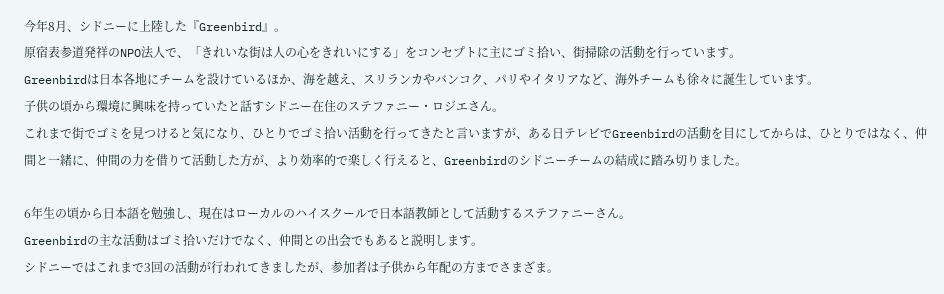今年8月、シドニーに上陸した『Greenbird』。
原宿表参道発祥のNPO法人で、「きれいな街は人の心をきれいにする」をコンセプトに主にゴミ拾い、街掃除の活動を行っています。
Greenbirdは日本各地にチームを設けているほか、海を越え、スリランカやバンコク、パリやイタリアなど、海外チームも徐々に誕生しています。
子供の頃から環境に興味を持っていたと話すシドニー在住のステファニー・ロジエさん。
これまで街でゴミを見つけると気になり、ひとりでゴミ拾い活動を行ってきたと言いますが、ある日テレビでGreenbirdの活動を目にしてからは、ひとりではなく、仲間と一緒に、仲間の力を借りて活動した方が、より効率的で楽しく行えると、Greenbirdのシドニーチームの結成に踏み切りました。

6年生の頃から日本語を勉強し、現在はローカルのハイスクールで日本語教師として活動するステファニーさん。
Greenbirdの主な活動はゴミ拾いだけでなく、仲間との出会でもあると説明します。
シドニーではこれまで3回の活動が行われてきましたが、参加者は子供から年配の方までさまざま。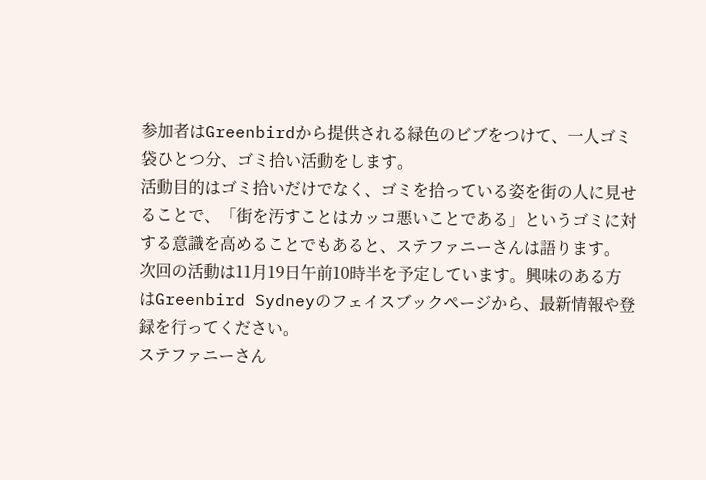参加者はGreenbirdから提供される緑色のビブをつけて、一人ゴミ袋ひとつ分、ゴミ拾い活動をします。
活動目的はゴミ拾いだけでなく、ゴミを拾っている姿を街の人に見せることで、「街を汚すことはカッコ悪いことである」というゴミに対する意識を高めることでもあると、ステファニーさんは語ります。
次回の活動は11月19日午前10時半を予定しています。興味のある方はGreenbird Sydneyのフェイスブックページから、最新情報や登録を行ってください。
ステファニーさん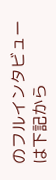のフルインタビューは下記から